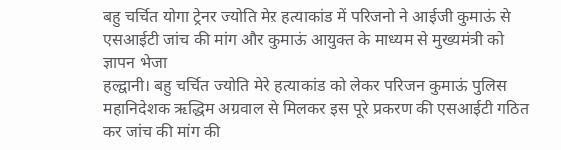बहु चर्चित योगा ट्रेनर ज्योति मेऱ हत्याकांड में परिजनो ने आईजी कुमाऊं से एसआईटी जांच की मांग और कुमाऊं आयुक्त के माध्यम से मुख्यमंत्री को ज्ञापन भेजा
हल्द्वानी। बहु चर्चित ज्योति मेरे हत्याकांड को लेकर परिजन कुमाऊं पुलिस महानिदेशक ऋद्धिम अग्रवाल से मिलकर इस पूरे प्रकरण की एसआईटी गठित कर जांच की मांग की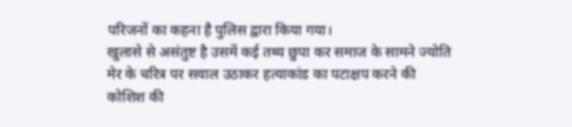परिजनों का कहना है पुलिस द्वारा किया गया।
खुलासे से असंतुष्ट है उसमें कई तथ्य छुपा कर समाज के सामने ज्योति मेर के चरित्र पर सवाल उठाकर हत्याकांड का पटाक्षप करने की कोशिश की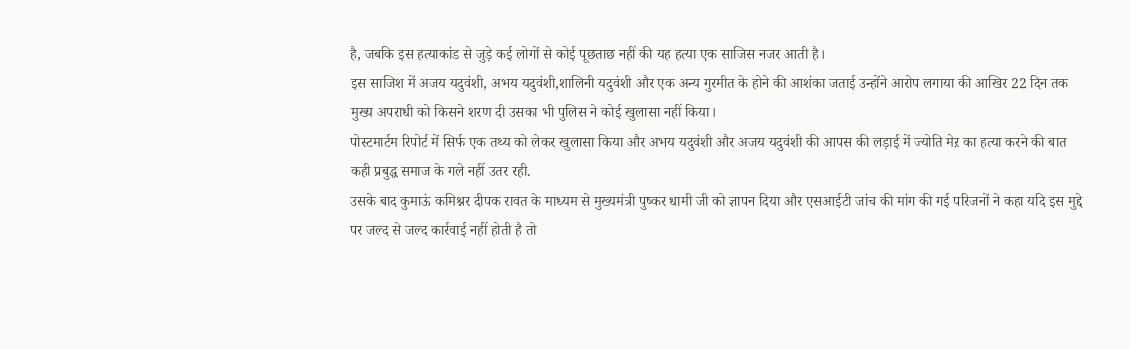है, जबकि इस हत्याकांड से जुड़े कई लोगों से कोई पूछताछ नहीं की यह हत्या एक साजिस नजर आती है।
इस साजिश में अजय यदुवंशी, अभय यदुवंशी,शालिनी यदुवंशी और एक अन्य गुरमीत के होने की आशंका जताई उन्होंने आरोप लगाया की आखिर 22 दिन तक मुख्य अपराधी को किसने शरण दी उसका भी पुलिस ने कोई खुलासा नहीं किया।
पोस्टमार्टम रिपोर्ट में सिर्फ एक तथ्य को लेकर खुलासा किया और अभय यदुवंशी और अजय यदुवंशी की आपस की लड़ाई में ज्योति मेऱ का हत्या करने की बात कही प्रबुद्ध समाज के गले नहीं उतर रही.
उसके बाद कुमाऊं कमिश्नर दीपक रावत के माध्यम से मुख्यमंत्री पुष्कर धामी जी को ज्ञापन दिया और एसआईटी जांच की मांग की गई परिजनों ने कहा यदि इस मुद्दे पर जल्द से जल्द कार्रवाई नहीं होती है तो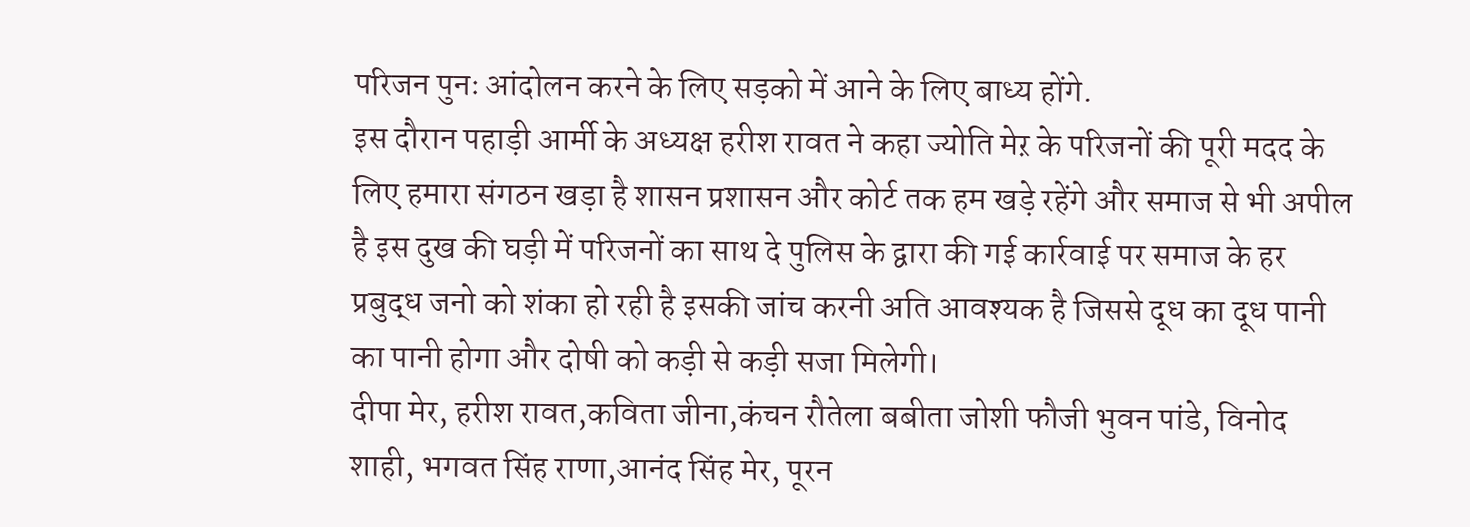परिजन पुनः आंदोलन करने के लिए सड़को में आने के लिए बाध्य होंगे.
इस दौरान पहाड़ी आर्मी के अध्यक्ष हरीश रावत ने कहा ज्योति मेऱ के परिजनों की पूरी मदद के लिए हमारा संगठन खड़ा है शासन प्रशासन और कोर्ट तक हम खड़े रहेंगे और समाज से भी अपील है इस दुख की घड़ी में परिजनों का साथ दे पुलिस के द्वारा की गई कार्रवाई पर समाज के हर प्रबुद्ध जनो को शंका हो रही है इसकी जांच करनी अति आवश्यक है जिससे दूध का दूध पानी का पानी होगा और दोषी को कड़ी से कड़ी सजा मिलेगी।
दीपा मेर, हरीश रावत,कविता जीना,कंचन रौतेला बबीता जोशी फौजी भुवन पांडे, विनोद शाही, भगवत सिंह राणा,आनंद सिंह मेर, पूरन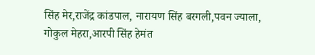सिंह मेर,राजेंद्र कांडपाल, नारायण सिंह बरगली,पवन ज्याला, गोकुल मेहरा,आरपी सिंह हेमंत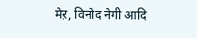मेऱ, विनोद नेगी आदि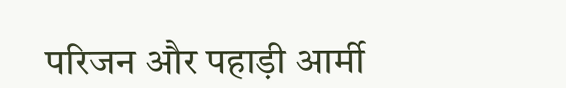परिजन और पहाड़ी आर्मी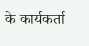के कार्यकर्ता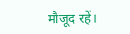मौजूद रहें।